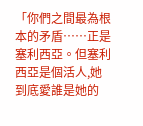「你們之間最為根本的矛盾……正是塞利西亞。但塞利西亞是個活人,她到底愛誰是她的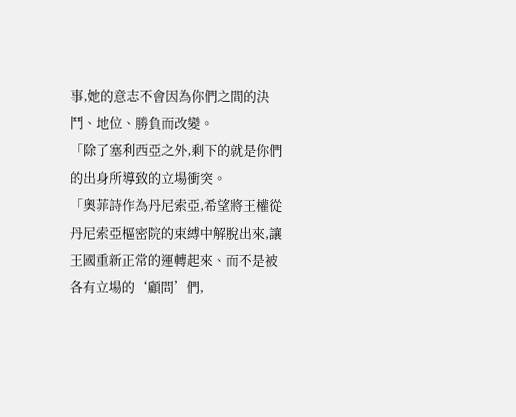事,她的意志不會因為你們之間的決鬥、地位、勝負而改變。
「除了塞利西亞之外,剩下的就是你們的出身所導致的立場衝突。
「奧菲詩作為丹尼索亞,希望將王權從丹尼索亞樞密院的束縛中解脫出來,讓王國重新正常的運轉起來、而不是被各有立場的‘顧問’們,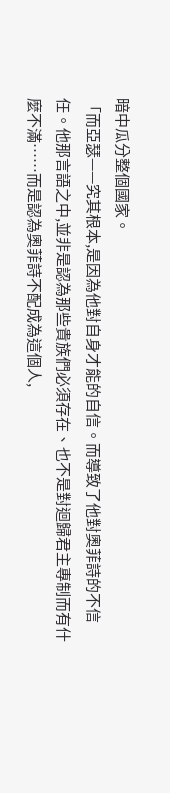暗中瓜分整個國家。
「而亞瑟——究其根本,是因為他對自身才能的自信。而導致了他對奧菲詩的不信任。他那言語之中,並非是認為那些貴族們必須存在、也不是對迴歸君主專制而有什麼不滿……而是認為奧菲詩不配成為這個人,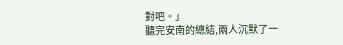對吧。」
聽完安南的總結,兩人沉默了一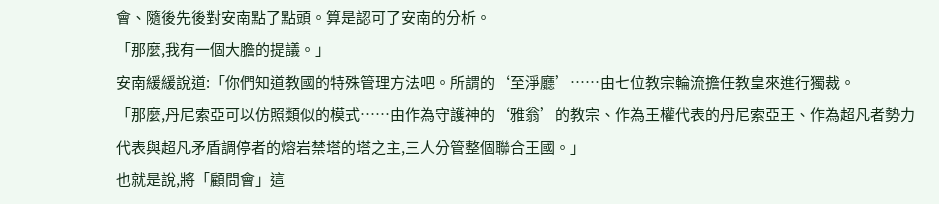會、隨後先後對安南點了點頭。算是認可了安南的分析。
「那麼,我有一個大膽的提議。」
安南緩緩說道:「你們知道教國的特殊管理方法吧。所謂的‘至淨廳’……由七位教宗輪流擔任教皇來進行獨裁。
「那麼,丹尼索亞可以仿照類似的模式……由作為守護神的‘雅翁’的教宗、作為王權代表的丹尼索亞王、作為超凡者勢力代表與超凡矛盾調停者的熔岩禁塔的塔之主,三人分管整個聯合王國。」
也就是說,將「顧問會」這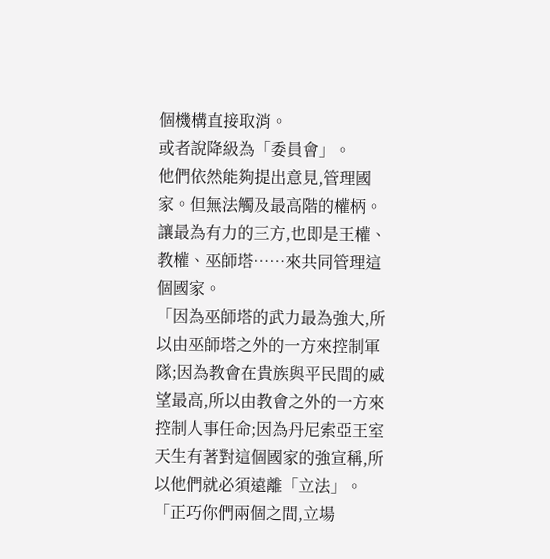個機構直接取消。
或者說降級為「委員會」。
他們依然能夠提出意見,管理國家。但無法觸及最高階的權柄。讓最為有力的三方,也即是王權、教權、巫師塔……來共同管理這個國家。
「因為巫師塔的武力最為強大,所以由巫師塔之外的一方來控制軍隊;因為教會在貴族與平民間的威望最高,所以由教會之外的一方來控制人事任命;因為丹尼索亞王室天生有著對這個國家的強宣稱,所以他們就必須遠離「立法」。
「正巧你們兩個之間,立場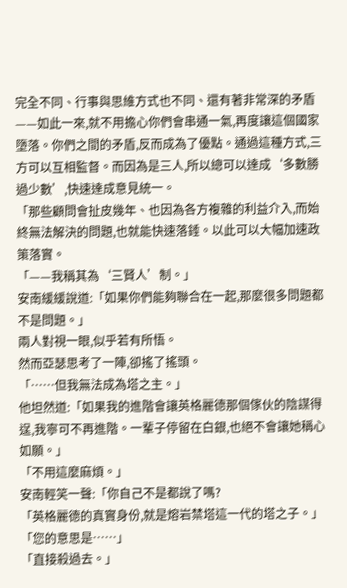完全不同、行事與思維方式也不同、還有著非常深的矛盾——如此一來,就不用擔心你們會串通一氣,再度讓這個國家墮落。你們之間的矛盾,反而成為了優點。通過這種方式,三方可以互相監督。而因為是三人,所以總可以達成‘多數勝過少數’,快速達成意見統一。
「那些顧問會扯皮幾年、也因為各方複雜的利益介入,而始終無法解決的問題,也就能快速落錘。以此可以大幅加速政策落實。
「——我稱其為‘三賢人’制。」
安南緩緩說道:「如果你們能夠聯合在一起,那麼很多問題都不是問題。」
兩人對視一眼,似乎若有所悟。
然而亞瑟思考了一陣,卻搖了搖頭。
「……但我無法成為塔之主。」
他坦然道:「如果我的進階會讓英格麗德那個傢伙的陰謀得逞,我寧可不再進階。一輩子停留在白銀,也絕不會讓她稱心如願。」
「不用這麼麻煩。」
安南輕笑一聲:「你自己不是都說了嗎?
「英格麗德的真實身份,就是熔岩禁塔這一代的塔之子。」
「您的意思是……」
「直接殺過去。」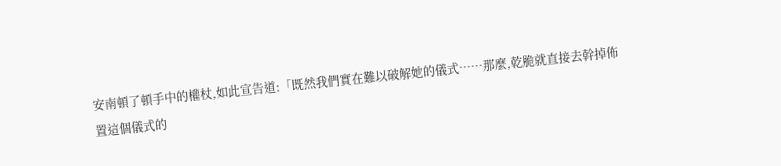安南頓了頓手中的權杖,如此宣告道:「既然我們實在難以破解她的儀式……那麼,乾脆就直接去幹掉佈置這個儀式的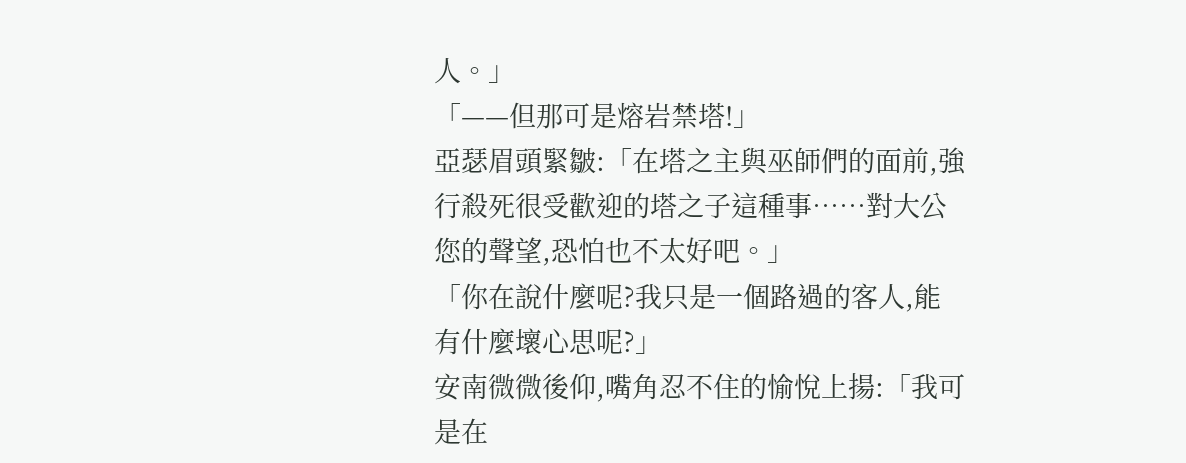人。」
「——但那可是熔岩禁塔!」
亞瑟眉頭緊皺:「在塔之主與巫師們的面前,強行殺死很受歡迎的塔之子這種事……對大公您的聲望,恐怕也不太好吧。」
「你在說什麼呢?我只是一個路過的客人,能有什麼壞心思呢?」
安南微微後仰,嘴角忍不住的愉悅上揚:「我可是在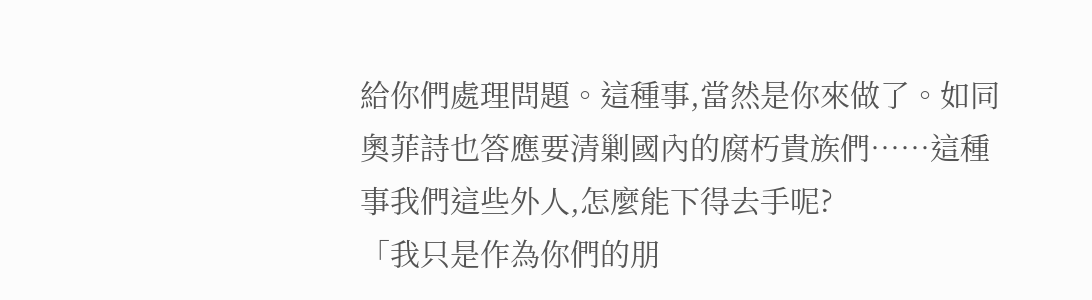給你們處理問題。這種事,當然是你來做了。如同奧菲詩也答應要清剿國內的腐朽貴族們……這種事我們這些外人,怎麼能下得去手呢?
「我只是作為你們的朋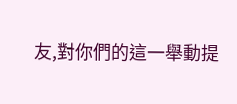友,對你們的這一舉動提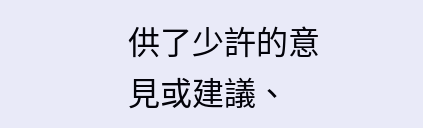供了少許的意見或建議、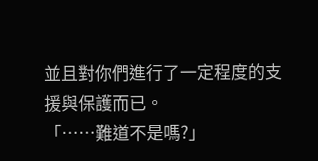並且對你們進行了一定程度的支援與保護而已。
「……難道不是嗎?」